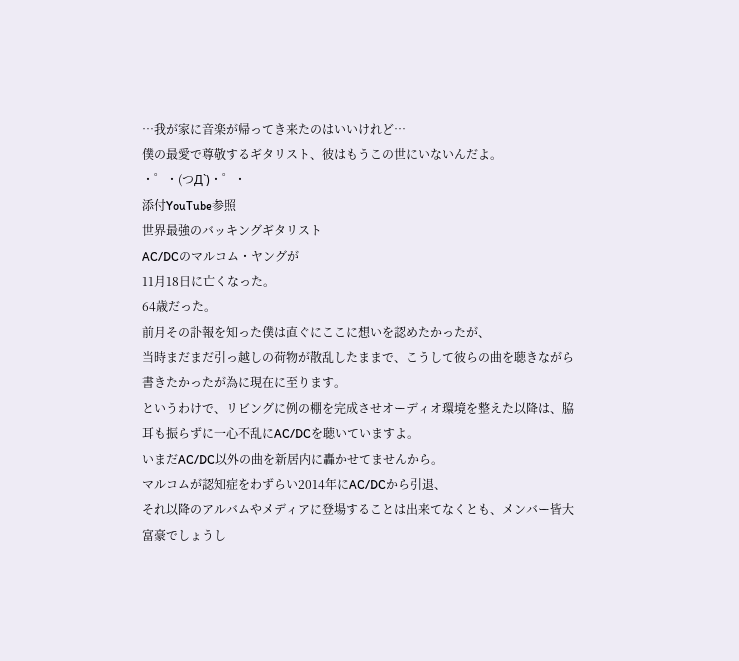…我が家に音楽が帰ってき来たのはいいけれど…
僕の最愛で尊敬するギタリスト、彼はもうこの世にいないんだよ。
・゜・(つД`)・゜・
添付YouTube参照
世界最強のバッキングギタリスト
AC/DCのマルコム・ヤングが
11月18日に亡くなった。
64歳だった。
前月その訃報を知った僕は直ぐにここに想いを認めたかったが、
当時まだまだ引っ越しの荷物が散乱したままで、こうして彼らの曲を聴きながら書きたかったが為に現在に至ります。
というわけで、リビングに例の棚を完成させオーディオ環境を整えた以降は、脇耳も振らずに一心不乱にAC/DCを聴いていますよ。
いまだAC/DC以外の曲を新居内に轟かせてませんから。
マルコムが認知症をわずらい2014年にAC/DCから引退、
それ以降のアルバムやメディアに登場することは出来てなくとも、メンバー皆大富豪でしょうし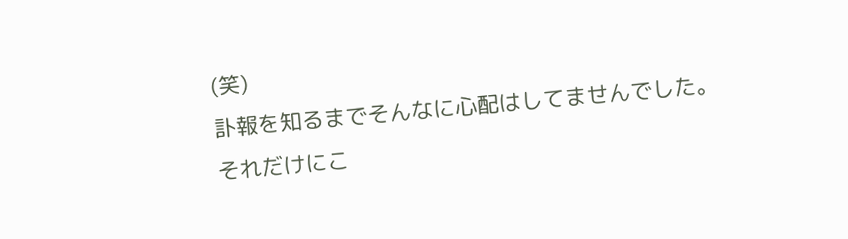(笑)
訃報を知るまでそんなに心配はしてませんでした。
それだけにこ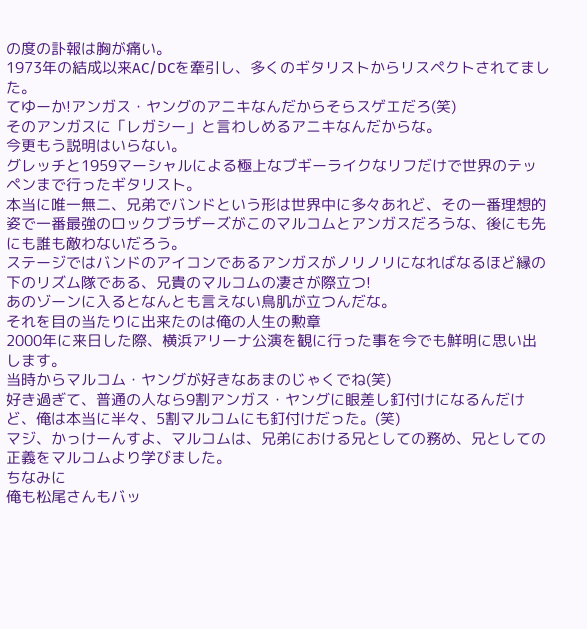の度の訃報は胸が痛い。
1973年の結成以来AC/DCを牽引し、多くのギタリストからリスペクトされてました。
てゆーか!アンガス・ヤングのアニキなんだからそらスゲエだろ(笑)
そのアンガスに「レガシー」と言わしめるアニキなんだからな。
今更もう説明はいらない。
グレッチと1959マーシャルによる極上なブギーライクなリフだけで世界のテッペンまで行ったギタリスト。
本当に唯一無二、兄弟でバンドという形は世界中に多々あれど、その一番理想的姿で一番最強のロックブラザーズがこのマルコムとアンガスだろうな、後にも先にも誰も敵わないだろう。
ステージではバンドのアイコンであるアンガスがノリノリになればなるほど縁の下のリズム隊である、兄貴のマルコムの凄さが際立つ!
あのゾーンに入るとなんとも言えない鳥肌が立つんだな。
それを目の当たりに出来たのは俺の人生の勲章
2000年に来日した際、横浜アリーナ公演を観に行った事を今でも鮮明に思い出します。
当時からマルコム・ヤングが好きなあまのじゃくでね(笑)
好き過ぎて、普通の人なら9割アンガス・ヤングに眼差し釘付けになるんだけど、俺は本当に半々、5割マルコムにも釘付けだった。(笑)
マジ、かっけーんすよ、マルコムは、兄弟における兄としての務め、兄としての正義をマルコムより学びました。
ちなみに
俺も松尾さんもバッ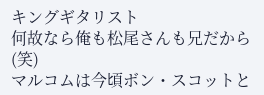キングギタリスト
何故なら俺も松尾さんも兄だから(笑)
マルコムは今頃ボン・スコットと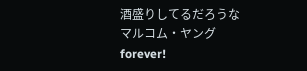酒盛りしてるだろうな
マルコム・ヤング forever!